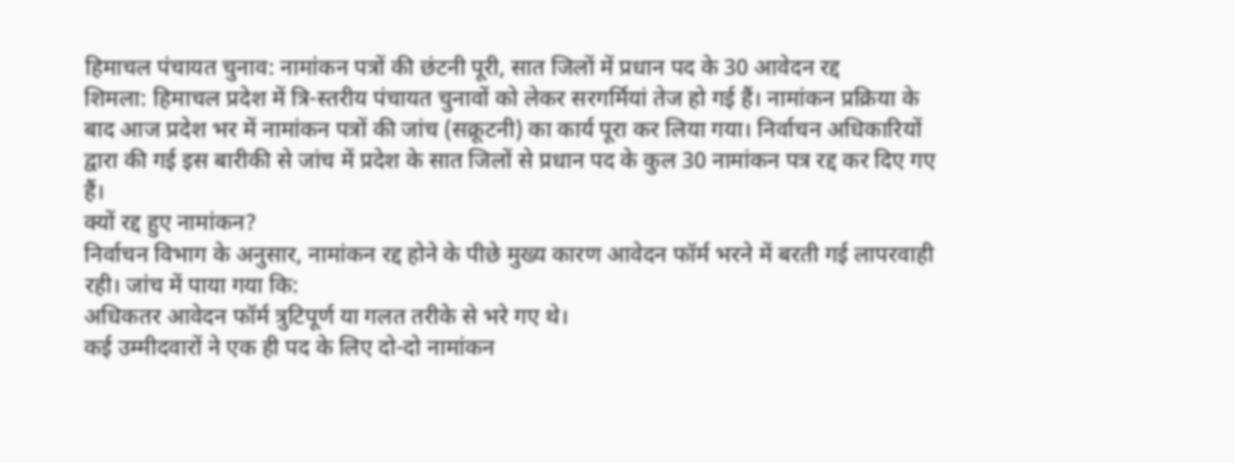हिमाचल पंचायत चुनाव: नामांकन पत्रों की छंटनी पूरी, सात जिलों में प्रधान पद के 30 आवेदन रद्द
शिमला: हिमाचल प्रदेश में त्रि-स्तरीय पंचायत चुनावों को लेकर सरगर्मियां तेज हो गई हैं। नामांकन प्रक्रिया के बाद आज प्रदेश भर में नामांकन पत्रों की जांच (सक्रूटनी) का कार्य पूरा कर लिया गया। निर्वाचन अधिकारियों द्वारा की गई इस बारीकी से जांच में प्रदेश के सात जिलों से प्रधान पद के कुल 30 नामांकन पत्र रद्द कर दिए गए हैं।
क्यों रद्द हुए नामांकन?
निर्वाचन विभाग के अनुसार, नामांकन रद्द होने के पीछे मुख्य कारण आवेदन फॉर्म भरने में बरती गई लापरवाही रही। जांच में पाया गया कि:
अधिकतर आवेदन फॉर्म त्रुटिपूर्ण या गलत तरीके से भरे गए थे।
कई उम्मीदवारों ने एक ही पद के लिए दो-दो नामांकन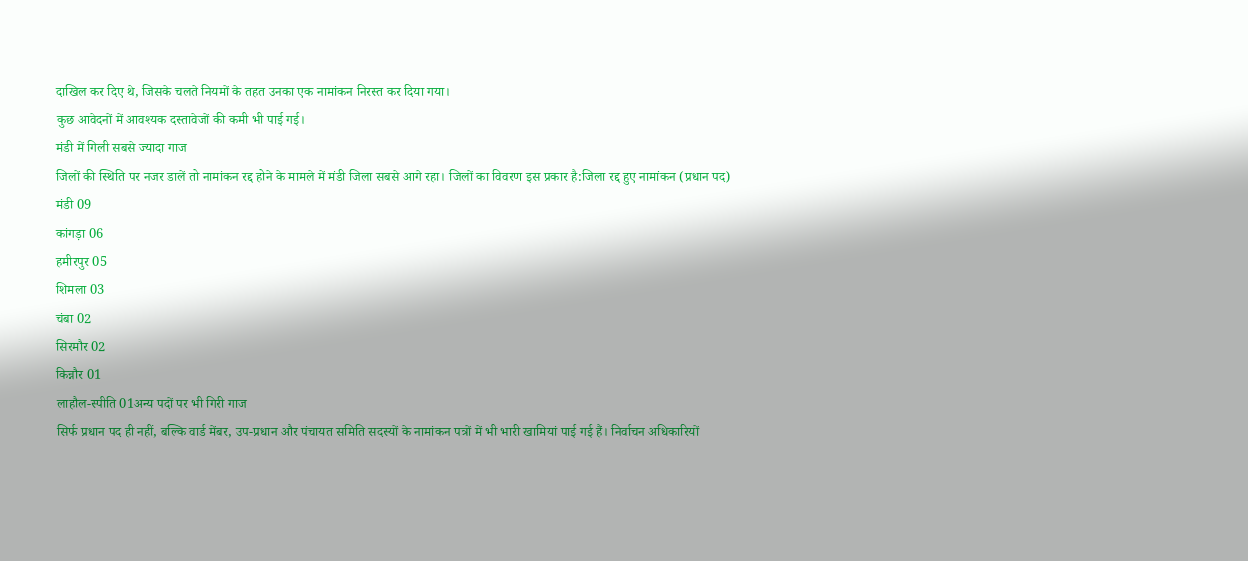दाखिल कर दिए थे, जिसके चलते नियमों के तहत उनका एक नामांकन निरस्त कर दिया गया।
कुछ आवेदनों में आवश्यक दस्तावेजों की कमी भी पाई गई।
मंडी में गिली सबसे ज्यादा गाज
जिलों की स्थिति पर नजर डालें तो नामांकन रद्द होने के मामले में मंडी जिला सबसे आगे रहा। जिलों का विवरण इस प्रकार है:जिला रद्द हुए नामांकन (प्रधान पद)
मंडी 09
कांगड़ा 06
हमीरपुर 05
शिमला 03
चंबा 02
सिरमौर 02
किन्नौर 01
लाहौल-स्पीति 01अन्य पदों पर भी गिरी गाज
सिर्फ प्रधान पद ही नहीं, बल्कि वार्ड मेंबर, उप-प्रधान और पंचायत समिति सदस्यों के नामांकन पत्रों में भी भारी खामियां पाई गई हैं। निर्वाचन अधिकारियों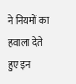ने नियमों का हवाला देते हुए इन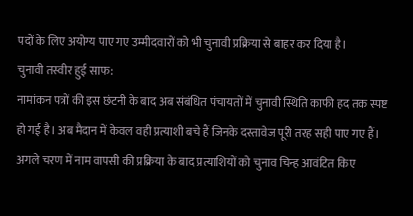पदों के लिए अयोग्य पाए गए उम्मीदवारों को भी चुनावी प्रक्रिया से बाहर कर दिया है।
चुनावी तस्वीर हुई साफ:
नामांकन पत्रों की इस छंटनी के बाद अब संबंधित पंचायतों में चुनावी स्थिति काफी हद तक स्पष्ट हो गई है। अब मैदान में केवल वही प्रत्याशी बचे हैं जिनके दस्तावेज पूरी तरह सही पाए गए हैं। अगले चरण में नाम वापसी की प्रक्रिया के बाद प्रत्याशियों को चुनाव चिन्ह आवंटित किए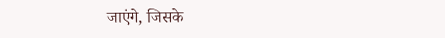जाएंगे, जिसके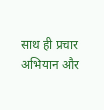साथ ही प्रचार अभियान और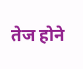तेज होने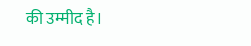की उम्मीद है।